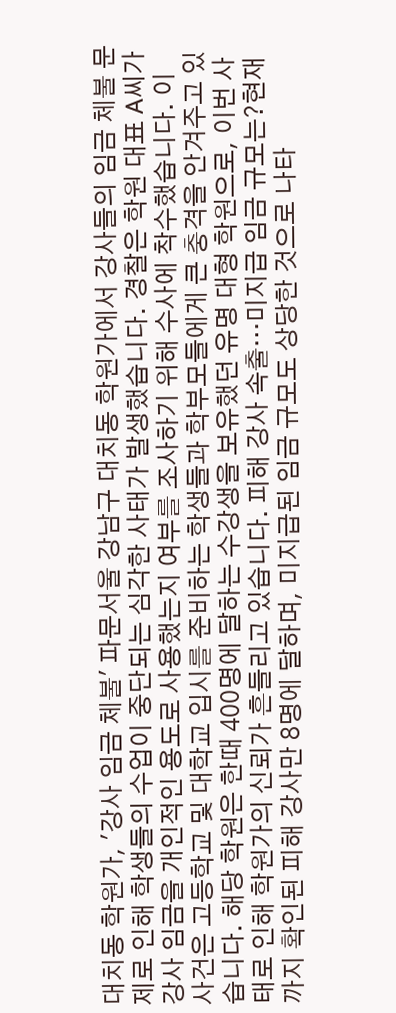대치동 학원가, '강사 임금 체불' 파문서울 강남구 대치동 학원가에서 강사들의 임금 체불 문제로 인해 학생들의 수업이 중단되는 심각한 사태가 발생했습니다. 경찰은 학원 대표 A씨가 강사 임금을 개인적인 용도로 사용했는지 여부를 조사하기 위해 수사에 착수했습니다. 이 사건은 고등학교 및 대학교 입시를 준비하는 학생들과 학부모들에게 큰 충격을 안겨주고 있습니다. 해당 학원은 한때 400명에 달하는 수강생을 보유했던 유명 대형 학원으로, 이번 사태로 인해 학원가의 신뢰가 흔들리고 있습니다. 피해 강사 속출…미지급 임금 규모는?현재까지 확인된 피해 강사만 8명에 달하며, 미지급된 임금 규모도 상당한 것으로 나타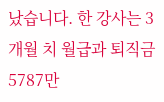났습니다. 한 강사는 3개월 치 월급과 퇴직금 5787만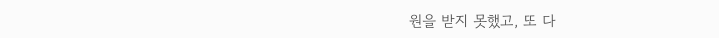원을 받지 못했고, 또 다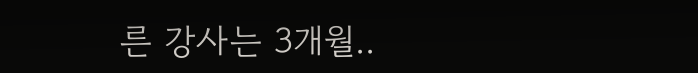른 강사는 3개월..